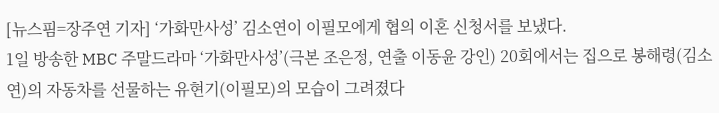[뉴스핌=장주연 기자] ‘가화만사성’ 김소연이 이필모에게 협의 이혼 신청서를 보냈다.
1일 방송한 MBC 주말드라마 ‘가화만사성’(극본 조은정, 연출 이동윤 강인) 20회에서는 집으로 봉해령(김소연)의 자동차를 선물하는 유현기(이필모)의 모습이 그려졌다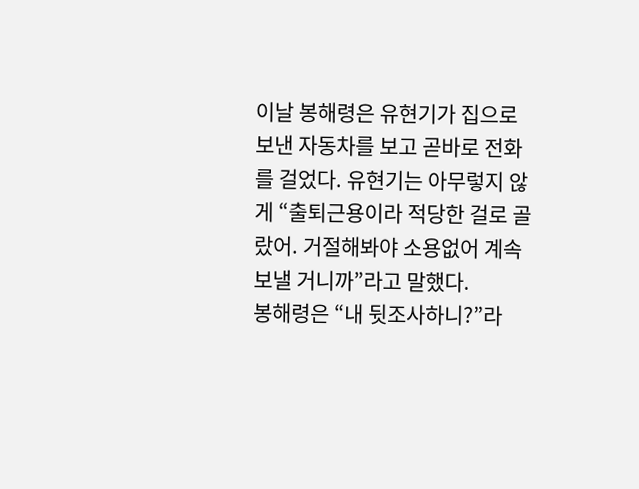이날 봉해령은 유현기가 집으로 보낸 자동차를 보고 곧바로 전화를 걸었다. 유현기는 아무렇지 않게 “출퇴근용이라 적당한 걸로 골랐어. 거절해봐야 소용없어 계속 보낼 거니까”라고 말했다.
봉해령은 “내 뒷조사하니?”라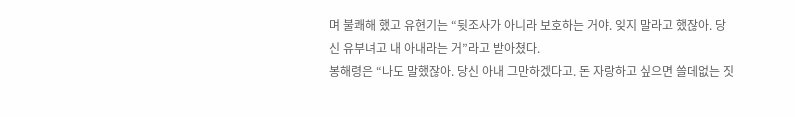며 불쾌해 했고 유현기는 “뒷조사가 아니라 보호하는 거야. 잊지 말라고 했잖아. 당신 유부녀고 내 아내라는 거”라고 받아쳤다.
봉해령은 “나도 말했잖아. 당신 아내 그만하겠다고. 돈 자랑하고 싶으면 쓸데없는 짓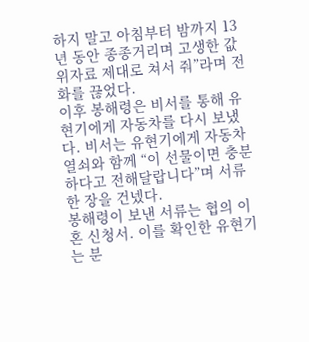하지 말고 아침부터 밤까지 13년 동안 종종거리며 고생한 값 위자료 제대로 쳐서 줘”라며 전화를 끊었다.
이후 봉해령은 비서를 통해 유현기에게 자동차를 다시 보냈다. 비서는 유현기에게 자동차 열쇠와 함께 “이 선물이면 충분하다고 전해달랍니다”며 서류 한 장을 건넸다.
봉해령이 보낸 서류는 협의 이혼 신청서. 이를 확인한 유현기는 분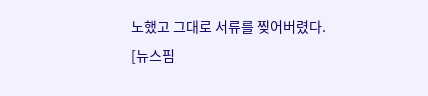노했고 그대로 서류를 찢어버렸다.
[뉴스핌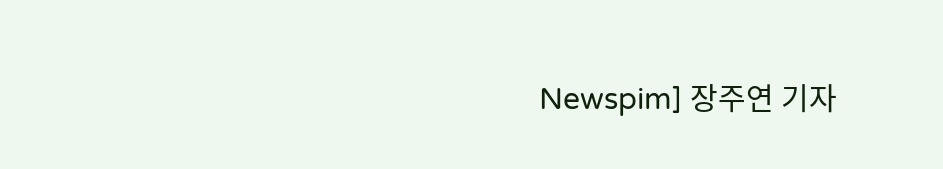Newspim] 장주연 기자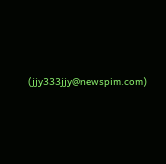(jjy333jjy@newspim.com)